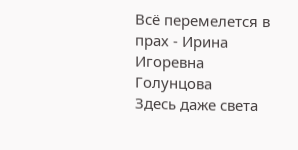Всё перемелется в прах - Ирина Игоревна Голунцова
Здесь даже света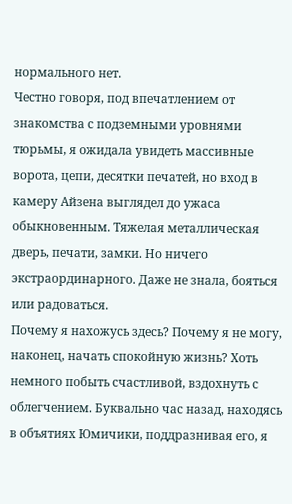нормального нет.
Честно говоря, под впечатлением от знакомства с подземными уровнями тюрьмы, я ожидала увидеть массивные ворота, цепи, десятки печатей, но вход в камеру Айзена выглядел до ужаса обыкновенным. Тяжелая металлическая дверь, печати, замки. Но ничего экстраординарного. Даже не знала, бояться или радоваться.
Почему я нахожусь здесь? Почему я не могу, наконец, начать спокойную жизнь? Хоть немного побыть счастливой, вздохнуть с облегчением. Буквально час назад, находясь в объятиях Юмичики, поддразнивая его, я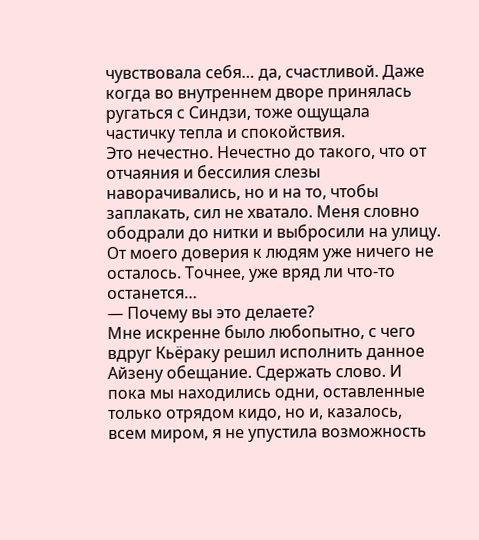чувствовала себя… да, счастливой. Даже когда во внутреннем дворе принялась ругаться с Синдзи, тоже ощущала частичку тепла и спокойствия.
Это нечестно. Нечестно до такого, что от отчаяния и бессилия слезы наворачивались, но и на то, чтобы заплакать, сил не хватало. Меня словно ободрали до нитки и выбросили на улицу. От моего доверия к людям уже ничего не осталось. Точнее, уже вряд ли что-то останется…
— Почему вы это делаете?
Мне искренне было любопытно, с чего вдруг Кьёраку решил исполнить данное Айзену обещание. Сдержать слово. И пока мы находились одни, оставленные только отрядом кидо, но и, казалось, всем миром, я не упустила возможность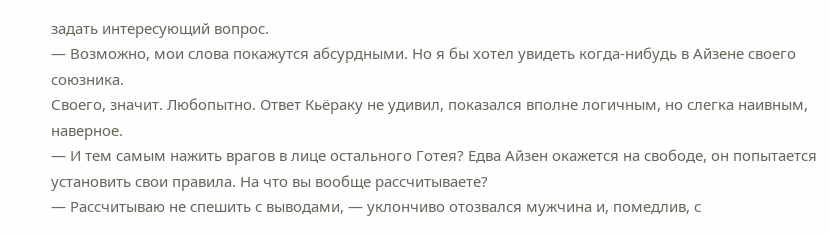задать интересующий вопрос.
— Возможно, мои слова покажутся абсурдными. Но я бы хотел увидеть когда-нибудь в Айзене своего союзника.
Своего, значит. Любопытно. Ответ Кьёраку не удивил, показался вполне логичным, но слегка наивным, наверное.
— И тем самым нажить врагов в лице остального Готея? Едва Айзен окажется на свободе, он попытается установить свои правила. На что вы вообще рассчитываете?
— Рассчитываю не спешить с выводами, — уклончиво отозвался мужчина и, помедлив, с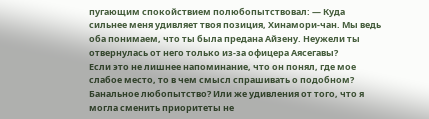пугающим спокойствием полюбопытствовал: — Куда сильнее меня удивляет твоя позиция, Хинамори-чан. Мы ведь оба понимаем, что ты была предана Айзену. Неужели ты отвернулась от него только из-за офицера Аясегавы?
Если это не лишнее напоминание, что он понял, где мое слабое место, то в чем смысл спрашивать о подобном? Банальное любопытство? Или же удивления от того, что я могла сменить приоритеты не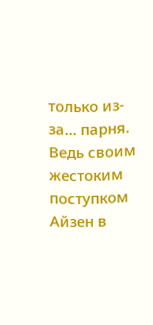только из-за… парня. Ведь своим жестоким поступком Айзен в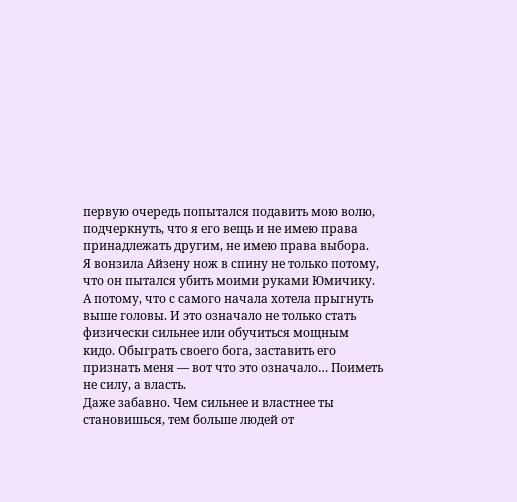первую очередь попытался подавить мою волю, подчеркнуть, что я его вещь и не имею права принадлежать другим, не имею права выбора.
Я вонзила Айзену нож в спину не только потому, что он пытался убить моими руками Юмичику. А потому, что с самого начала хотела прыгнуть выше головы. И это означало не только стать физически сильнее или обучиться мощным кидо. Обыграть своего бога, заставить его признать меня — вот что это означало… Поиметь не силу, а власть.
Даже забавно. Чем сильнее и властнее ты становишься, тем больше людей от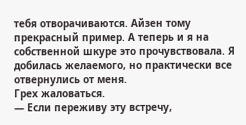тебя отворачиваются. Айзен тому прекрасный пример. А теперь и я на собственной шкуре это прочувствовала. Я добилась желаемого, но практически все отвернулись от меня.
Грех жаловаться.
— Если переживу эту встречу,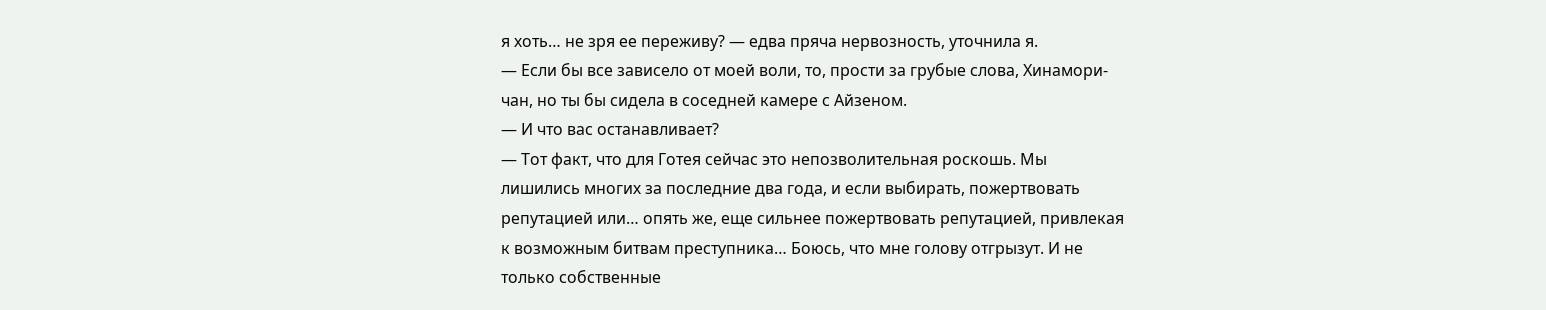я хоть… не зря ее переживу? — едва пряча нервозность, уточнила я.
— Если бы все зависело от моей воли, то, прости за грубые слова, Хинамори-чан, но ты бы сидела в соседней камере с Айзеном.
— И что вас останавливает?
— Тот факт, что для Готея сейчас это непозволительная роскошь. Мы лишились многих за последние два года, и если выбирать, пожертвовать репутацией или… опять же, еще сильнее пожертвовать репутацией, привлекая к возможным битвам преступника… Боюсь, что мне голову отгрызут. И не только собственные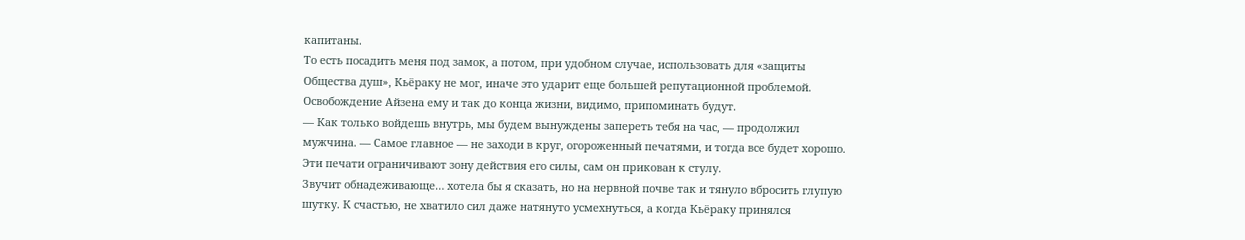капитаны.
То есть посадить меня под замок, а потом, при удобном случае, использовать для «защиты Общества душ», Кьёраку не мог, иначе это ударит еще большей репутационной проблемой. Освобождение Айзена ему и так до конца жизни, видимо, припоминать будут.
— Как только войдешь внутрь, мы будем вынуждены запереть тебя на час, — продолжил мужчина. — Самое главное — не заходи в круг, огороженный печатями, и тогда все будет хорошо. Эти печати ограничивают зону действия его силы, сам он прикован к стулу.
Звучит обнадеживающе… хотела бы я сказать, но на нервной почве так и тянуло вбросить глупую шутку. К счастью, не хватило сил даже натянуто усмехнуться, а когда Кьёраку принялся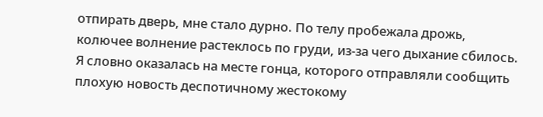отпирать дверь, мне стало дурно. По телу пробежала дрожь, колючее волнение растеклось по груди, из-за чего дыхание сбилось. Я словно оказалась на месте гонца, которого отправляли сообщить плохую новость деспотичному жестокому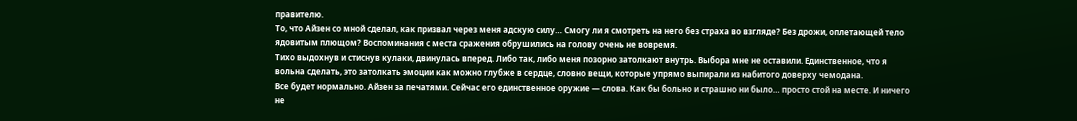правителю.
То, что Айзен со мной сделал, как призвал через меня адскую силу… Смогу ли я смотреть на него без страха во взгляде? Без дрожи, оплетающей тело ядовитым плющом? Воспоминания с места сражения обрушились на голову очень не вовремя.
Тихо выдохнув и стиснув кулаки, двинулась вперед. Либо так, либо меня позорно затолкают внутрь. Выбора мне не оставили. Единственное, что я вольна сделать, это затолкать эмоции как можно глубже в сердце, словно вещи, которые упрямо выпирали из набитого доверху чемодана.
Все будет нормально. Айзен за печатями. Сейчас его единственное оружие — слова. Как бы больно и страшно ни было… просто стой на месте. И ничего не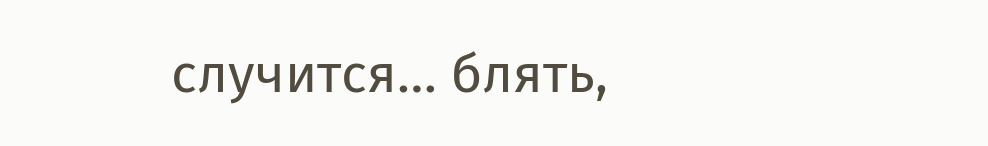случится… блять,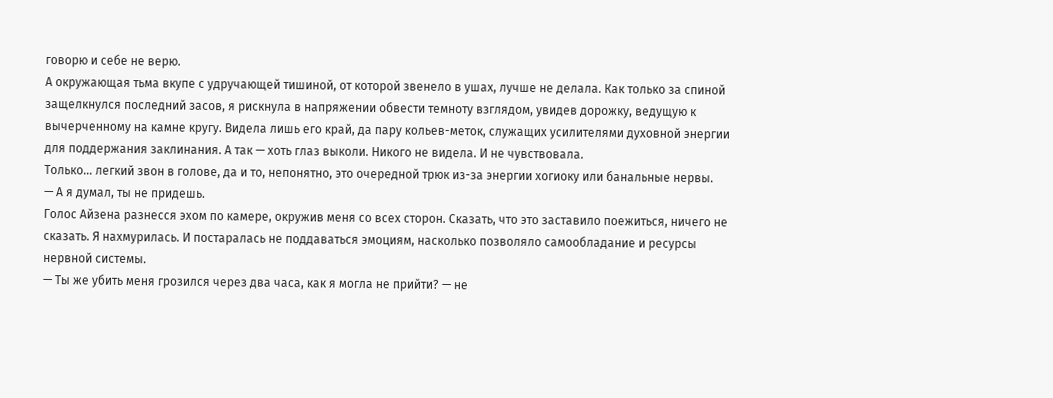говорю и себе не верю.
А окружающая тьма вкупе с удручающей тишиной, от которой звенело в ушах, лучше не делала. Как только за спиной защелкнулся последний засов, я рискнула в напряжении обвести темноту взглядом, увидев дорожку, ведущую к вычерченному на камне кругу. Видела лишь его край, да пару кольев-меток, служащих усилителями духовной энергии для поддержания заклинания. А так — хоть глаз выколи. Никого не видела. И не чувствовала.
Только… легкий звон в голове, да и то, непонятно, это очередной трюк из-за энергии хогиоку или банальные нервы.
— А я думал, ты не придешь.
Голос Айзена разнесся эхом по камере, окружив меня со всех сторон. Сказать, что это заставило поежиться, ничего не сказать. Я нахмурилась. И постаралась не поддаваться эмоциям, насколько позволяло самообладание и ресурсы нервной системы.
— Ты же убить меня грозился через два часа, как я могла не прийти? — не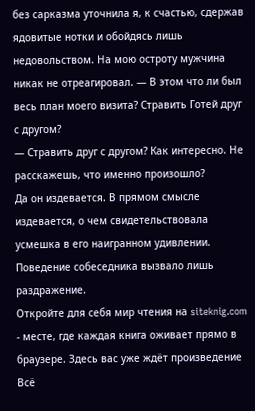без сарказма уточнила я, к счастью, сдержав ядовитые нотки и обойдясь лишь недовольством. На мою остроту мужчина никак не отреагировал. — В этом что ли был весь план моего визита? Стравить Готей друг с другом?
— Стравить друг с другом? Как интересно. Не расскажешь, что именно произошло?
Да он издевается. В прямом смысле издевается, о чем свидетельствовала усмешка в его наигранном удивлении. Поведение собеседника вызвало лишь раздражение.
Откройте для себя мир чтения на siteknig.com - месте, где каждая книга оживает прямо в браузере. Здесь вас уже ждёт произведение Всё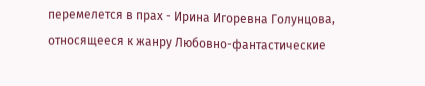перемелется в прах - Ирина Игоревна Голунцова, относящееся к жанру Любовно-фантастические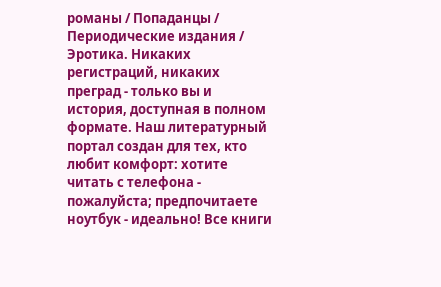романы / Попаданцы / Периодические издания / Эротика. Никаких регистраций, никаких преград - только вы и история, доступная в полном формате. Наш литературный портал создан для тех, кто любит комфорт: хотите читать с телефона - пожалуйста; предпочитаете ноутбук - идеально! Все книги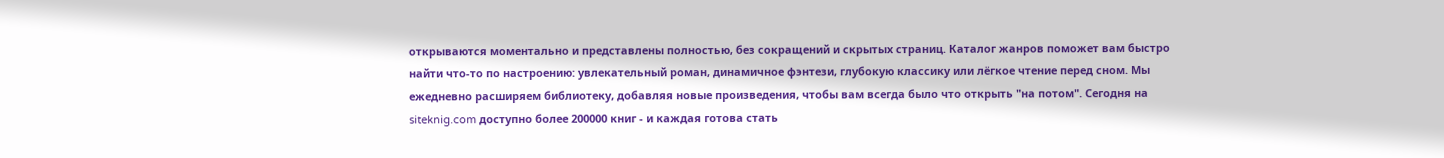открываются моментально и представлены полностью, без сокращений и скрытых страниц. Каталог жанров поможет вам быстро найти что-то по настроению: увлекательный роман, динамичное фэнтези, глубокую классику или лёгкое чтение перед сном. Мы ежедневно расширяем библиотеку, добавляя новые произведения, чтобы вам всегда было что открыть "на потом". Сегодня на siteknig.com доступно более 200000 книг - и каждая готова стать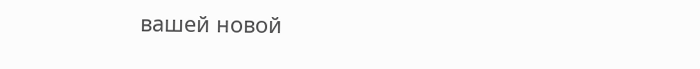вашей новой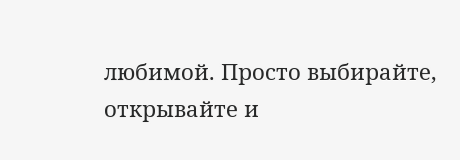любимой. Просто выбирайте, открывайте и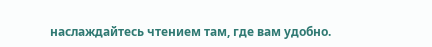наслаждайтесь чтением там, где вам удобно.